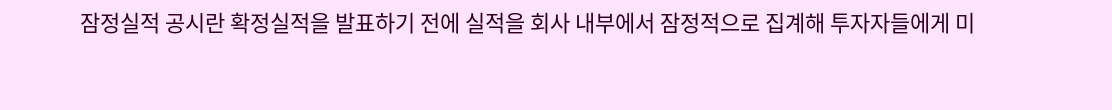잠정실적 공시란 확정실적을 발표하기 전에 실적을 회사 내부에서 잠정적으로 집계해 투자자들에게 미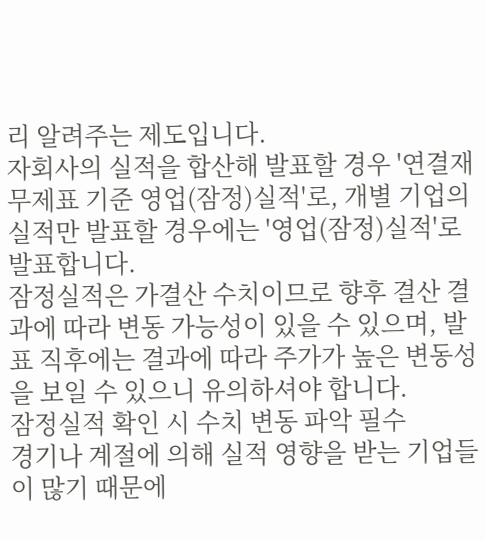리 알려주는 제도입니다.
자회사의 실적을 합산해 발표할 경우 '연결재무제표 기준 영업(잠정)실적'로, 개별 기업의 실적만 발표할 경우에는 '영업(잠정)실적'로 발표합니다.
잠정실적은 가결산 수치이므로 향후 결산 결과에 따라 변동 가능성이 있을 수 있으며, 발표 직후에는 결과에 따라 주가가 높은 변동성을 보일 수 있으니 유의하셔야 합니다.
잠정실적 확인 시 수치 변동 파악 필수
경기나 계절에 의해 실적 영향을 받는 기업들이 많기 때문에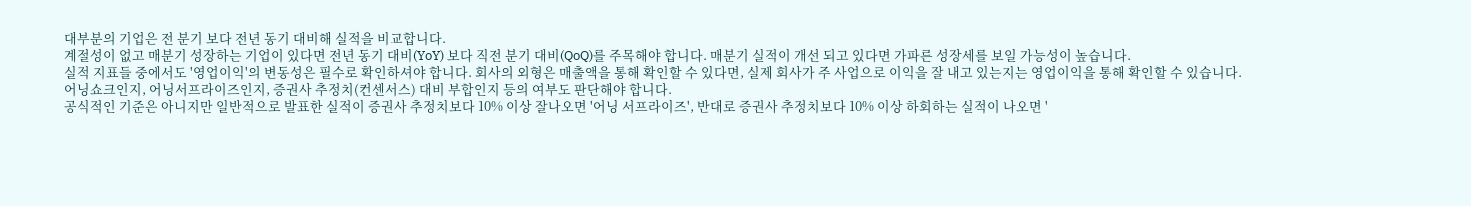대부분의 기업은 전 분기 보다 전년 동기 대비해 실적을 비교합니다.
계절성이 없고 매분기 성장하는 기업이 있다면 전년 동기 대비(YoY) 보다 직전 분기 대비(QoQ)를 주목해야 합니다. 매분기 실적이 개선 되고 있다면 가파른 성장세를 보일 가능성이 높습니다.
실적 지표들 중에서도 '영업이익'의 변동성은 필수로 확인하셔야 합니다. 회사의 외형은 매출액을 통해 확인할 수 있다면, 실제 회사가 주 사업으로 이익을 잘 내고 있는지는 영업이익을 통해 확인할 수 있습니다.
어닝쇼크인지, 어닝서프라이즈인지, 증권사 추정치(컨센서스) 대비 부합인지 등의 여부도 판단해야 합니다.
공식적인 기준은 아니지만 일반적으로 발표한 실적이 증권사 추정치보다 10% 이상 잘나오면 '어닝 서프라이즈', 반대로 증권사 추정치보다 10% 이상 하회하는 실적이 나오면 '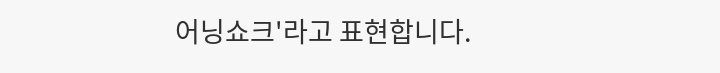어닝쇼크'라고 표현합니다.